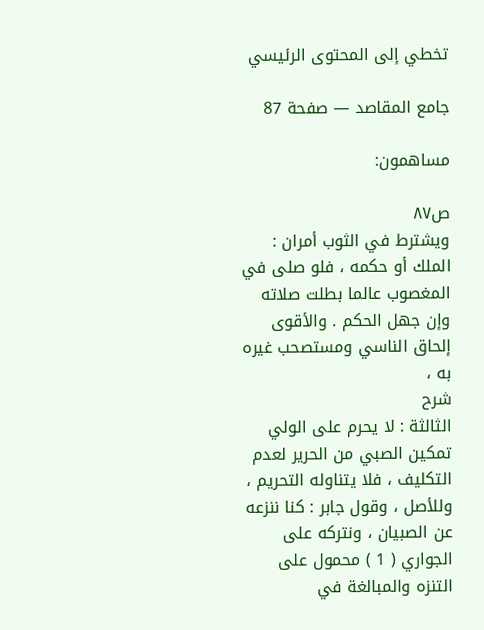تخطي إلى المحتوى الرئيسي

جامع المقاصد — صفحة 87

مساهمون:

ص٨٧
ويشترط في الثوب أمران : الملك أو حكمه ، فلو صلى في المغصوب عالما بطلت صلاته وإن جهل الحكم . والأقوى إلحاق الناسي ومستصحب غيره به ،
شرح
الثالثة : لا يحرم على الولي تمكين الصبي من الحرير لعدم التكليف ، فلا يتناوله التحريم ، وللأصل ، وقول جابر : كنا ننزعه عن الصبيان ، ونتركه على الجواري ( 1 ) محمول على التنزه والمبالغة في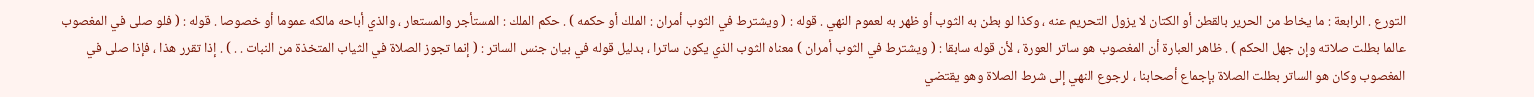التورع . الرابعة : ما يخاط من الحرير بالقطن أو الكتان لا يزول التحريم عنه ، وكذا لو بطن به الثوب أو ظهر به لعموم النهي . قوله : ( ويشترط في الثوب أمران : الملك أو حكمه ) . حكم الملك : المستأجر والمستعار ، والذي أباحه مالكه عموما أو خصوصا . قوله : ( فلو صلى في المغصوب عالما بطلت صلاته وإن جهل الحكم ) . ظاهر العبارة أن المغصوب هو ساتر العورة ، لأن قوله سابقا : ( ويشترط في الثوب أمران ) معناه الثوب الذي يكون ساترا ، بدليل قوله في بيان جنس الساتر : ( إنما تجوز الصلاة في الثياب المتخذة من النبات . . ) . إذا تقرر هذا ، فإذا صلى في المغصوب وكان هو الساتر بطلت الصلاة بإجماع أصحابنا ، لرجوع النهي إلى شرط الصلاة وهو يقتضي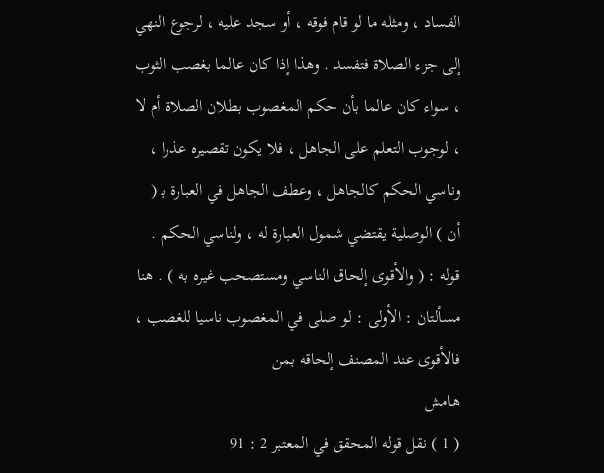الفساد ، ومثله ما لو قام فوقه ، أو سجد عليه ، لرجوع النهي إلى جزء الصلاة فتفسد . وهذا إذا كان عالما بغصب الثوب ، سواء كان عالما بأن حكم المغصوب بطلان الصلاة أم لا ، لوجوب التعلم على الجاهل ، فلا يكون تقصيره عذرا ، وناسي الحكم كالجاهل ، وعطف الجاهل في العبارة ب‍ ( أن ) الوصلية يقتضي شمول العبارة له ، ولناسي الحكم . قوله : ( والأقوى إلحاق الناسي ومستصحب غيره به ) . هنا مسألتان : الأولى : لو صلى في المغصوب ناسيا للغصب ، فالأقوى عند المصنف إلحاقه بمن
هامش
( 1 ) نقل قوله المحقق في المعتبر 2 : 91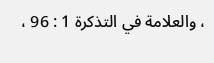، والعلامة في التذكرة 1 : 96 ،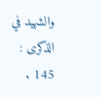والشهيد في الذكرى : 145 .